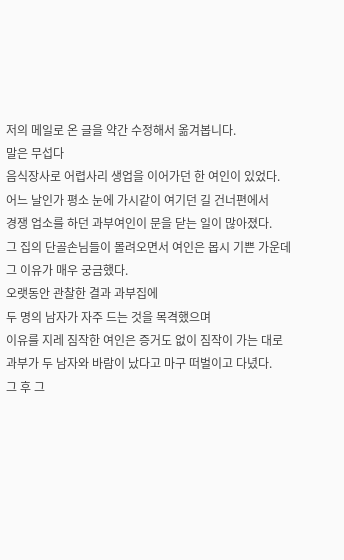저의 메일로 온 글을 약간 수정해서 옮겨봅니다.
말은 무섭다
음식장사로 어렵사리 생업을 이어가던 한 여인이 있었다.
어느 날인가 평소 눈에 가시같이 여기던 길 건너편에서
경쟁 업소를 하던 과부여인이 문을 닫는 일이 많아졌다.
그 집의 단골손님들이 몰려오면서 여인은 몹시 기쁜 가운데
그 이유가 매우 궁금했다.
오랫동안 관찰한 결과 과부집에
두 명의 남자가 자주 드는 것을 목격했으며
이유를 지레 짐작한 여인은 증거도 없이 짐작이 가는 대로
과부가 두 남자와 바람이 났다고 마구 떠벌이고 다녔다.
그 후 그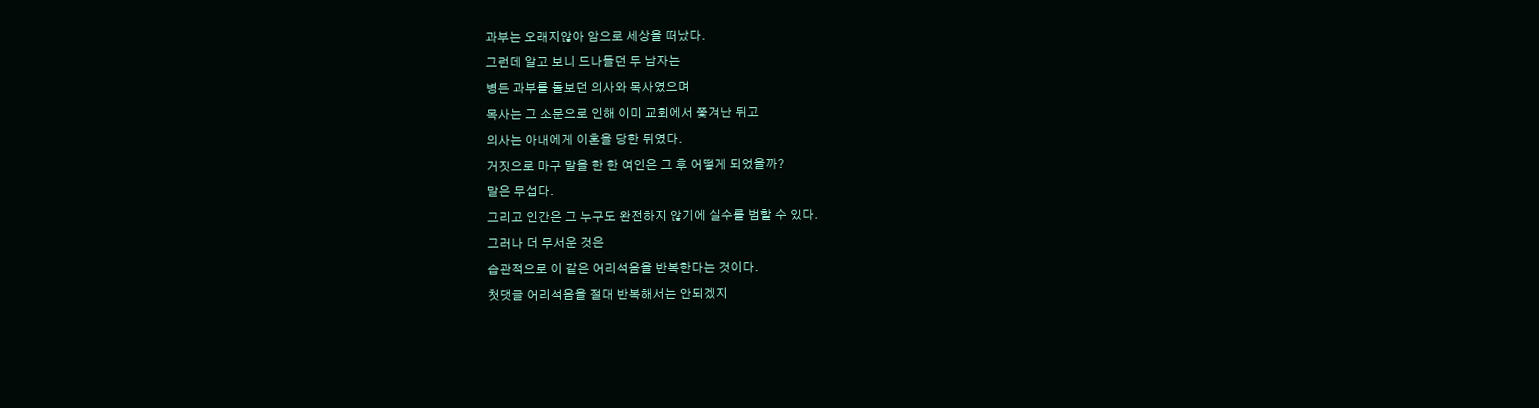과부는 오래지않아 암으로 세상을 떠났다.
그런데 알고 보니 드나들던 두 남자는
병든 과부를 돌보던 의사와 목사였으며
목사는 그 소문으로 인해 이미 교회에서 쫓겨난 뒤고
의사는 아내에게 이혼을 당한 뒤였다.
거짓으로 마구 말을 한 한 여인은 그 후 어떻게 되었을까?
말은 무섭다.
그리고 인간은 그 누구도 완전하지 않기에 실수를 범할 수 있다.
그러나 더 무서운 것은
습관적으로 이 같은 어리석음을 반복한다는 것이다.
첫댓글 어리석음을 절대 반복해서는 안되겠지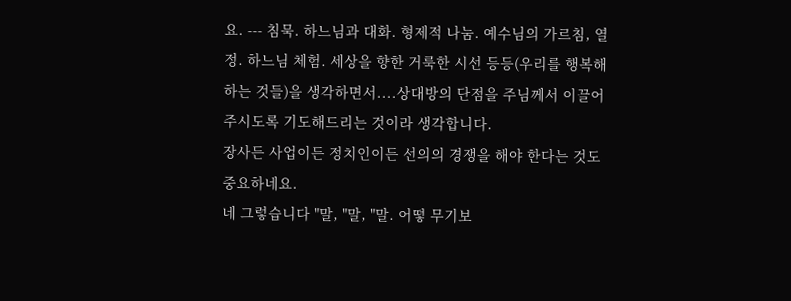요. --- 침묵. 하느님과 대화. 형제적 나눔. 예수님의 가르침, 열정. 하느님 체험. 세상을 향한 거룩한 시선 등등(우리를 행복해하는 것들)을 생각하면서....상대방의 단점을 주님께서 이끌어 주시도록 기도해드리는 것이라 생각합니다.
장사든 사업이든 정치인이든 선의의 경쟁을 해야 한다는 것도 중요하네요.
네 그렇습니다 "말, "말, "말. 어떻 무기보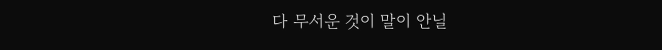다 무서운 것이 말이 안닐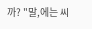까? "말,에는 씨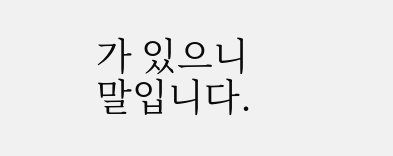가 있으니 말입니다.